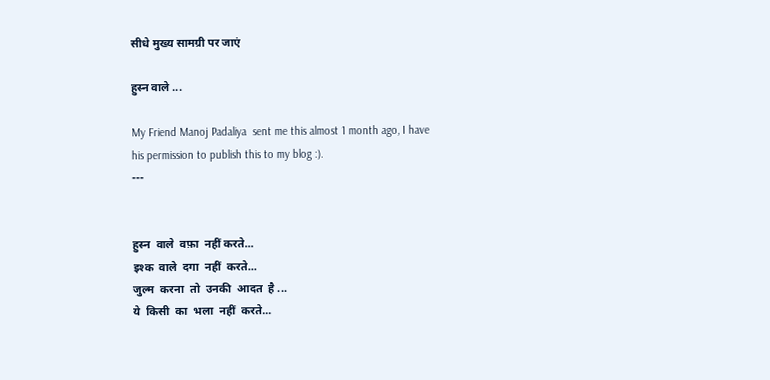सीधे मुख्य सामग्री पर जाएं

हुस्न वाले ...

My Friend Manoj Padaliya  sent me this almost 1 month ago, I have his permission to publish this to my blog :).
---


हुस्न  वाले  वफ़ा  नहीं करते...
इश्क  वाले  दगा  नहीं  करते...
जुल्म  करना  तो  उनकी  आदत  है ...
ये  किसी  का  भला  नहीं  करते...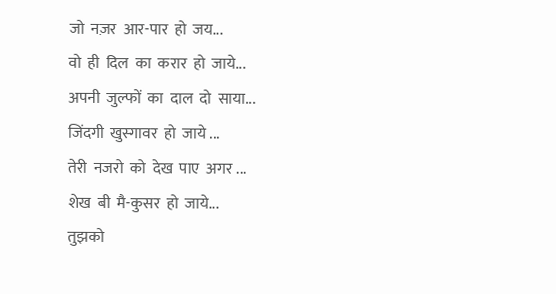जो  नज़र  आर-पार  हो  जय...
वो  ही  दिल  का  करार  हो  जाये...
अपनी  जुल्फों  का  दाल  दो  साया...
जिंदगी  खुस्गावर  हो  जाये ...
तेरी  नजरो  को  देख  पाए  अगर ...
शेख  बी  मै-कुसर  हो  जाये...
तुझको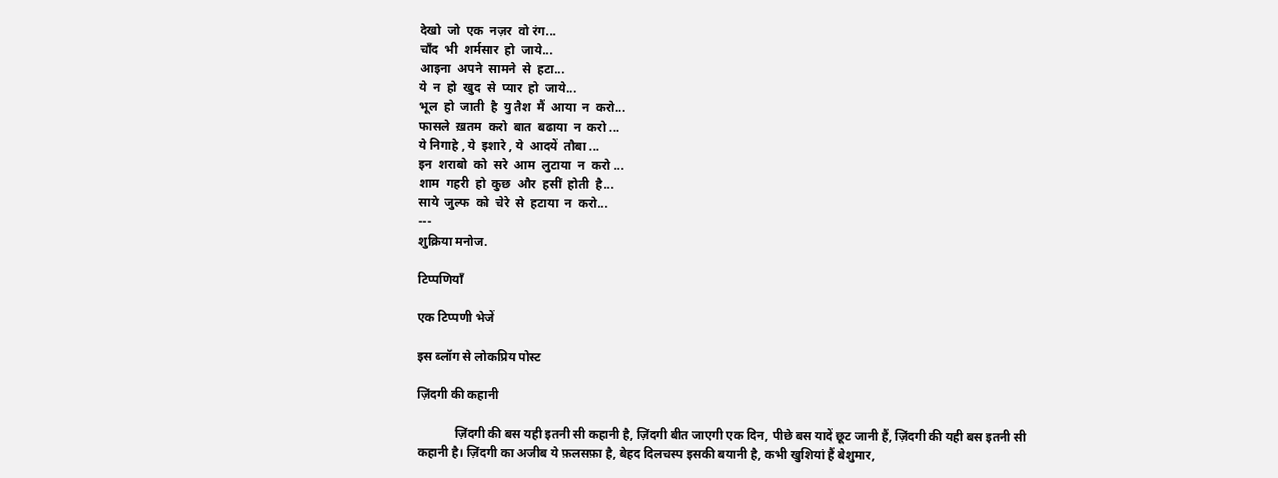देखो  जो  एक  नज़र  वो रंग...
चाँद  भी  शर्मसार  हो  जाये...
आइना  अपने  सामने  से  हटा...
ये  न  हो  खुद  से  प्यार  हो  जाये...
भूल  हो  जाती  है  यु तैश  मैं  आया  न  करो...
फासले  ख़तम  करो  बात  बढाया  न  करो ...
ये निगाहे , ये  इशारे , ये  आदयें  तौबा ...
इन  शराबो  को  सरे  आम  लुटाया  न  करो ...
शाम  गहरी  हो  कुछ  और  हसीं  होती  है...
साये  जुल्फ  को  चेरे  से  हटाया  न  करो...
---
शुक्रिया मनोज.

टिप्पणियाँ

एक टिप्पणी भेजें

इस ब्लॉग से लोकप्रिय पोस्ट

ज़िंदगी की कहानी

            ज़िंदगी की बस यही इतनी सी कहानी है, ज़िंदगी बीत जाएगी एक दिन, पीछे बस यादें छूट जानी हैं, ज़िंदगी की यही बस इतनी सी कहानी है। ज़िंदगी का अजीब ये फ़लसफ़ा है, बेहद दिलचस्प इसकी बयानी है, कभी खुशियां हैं बेशुमार,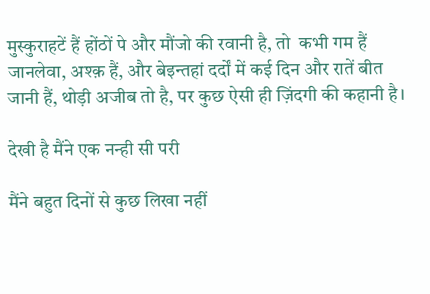मुस्कुराहटें हैं होंठों पे और मौंजो की रवानी है, तो  कभी गम हैं जानलेवा, अश्क़ हैं, और बेइन्तहां दर्दों में कई दिन और रातें बीत जानी हैं, थोड़ी अजीब तो है, पर कुछ ऐसी ही ज़िंदगी की कहानी है।

देखी है मैंने एक नन्ही सी परी

मैंने बहुत दिनों से कुछ लिखा नहीं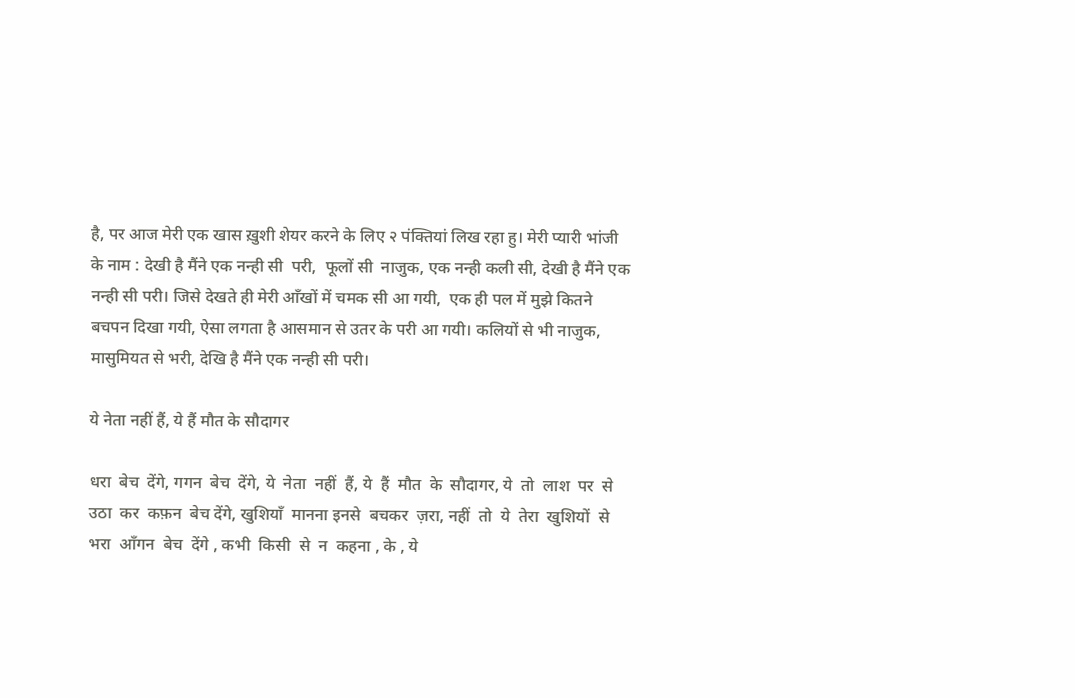है, पर आज मेरी एक खास ख़ुशी शेयर करने के लिए २ पंक्तियां लिख रहा हु। मेरी प्यारी भांजी के नाम : देखी है मैंने एक नन्ही सी  परी,  फूलों सी  नाजुक, एक नन्ही कली सी, देखी है मैंने एक नन्ही सी परी। जिसे देखते ही मेरी आँखों में चमक सी आ गयी,  एक ही पल में मुझे कितने बचपन दिखा गयी, ऐसा लगता है आसमान से उतर के परी आ गयी। कलियों से भी नाजुक, मासुमियत से भरी, देखि है मैंने एक नन्ही सी परी।

ये नेता नहीं हैं, ये हैं मौत के सौदागर

धरा  बेच  देंगे, गगन  बेच  देंगे, ये  नेता  नहीं  हैं, ये  हैं  मौत  के  सौदागर, ये  तो  लाश  पर  से  उठा  कर  कफ़न  बेच देंगे, खुशियाँ  मानना इनसे  बचकर  ज़रा, नहीं  तो  ये  तेरा  खुशियों  से  भरा  आँगन  बेच  देंगे , कभी  किसी  से  न  कहना , के , ये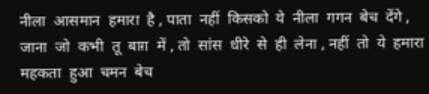नीला  आसमान  हमारा  है , पाता  नहीं  किसको  ये  नीला  गगन  बेच  देंगे , जाना  जो  कभी  तू  बाग़  में , तो  सांस  धीरे  से  ही  लेना , नहीं  तो  ये  हमारा  महकता  हुआ  चमन  बेच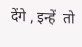देंगे , इन्हें  तो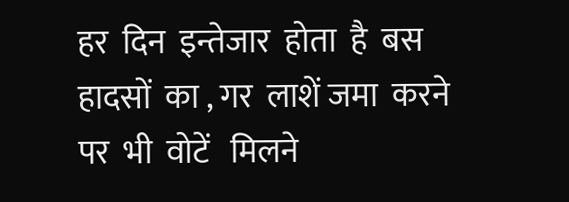हर  दिन  इन्तेजार  होता  है  बस  हादसों  का , गर  लाशें जमा  करने  पर  भी  वोटें   मिलने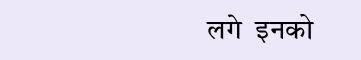लगे  इनको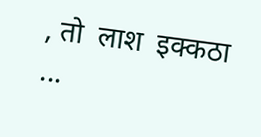, तो  लाश  इक्कठा   ...